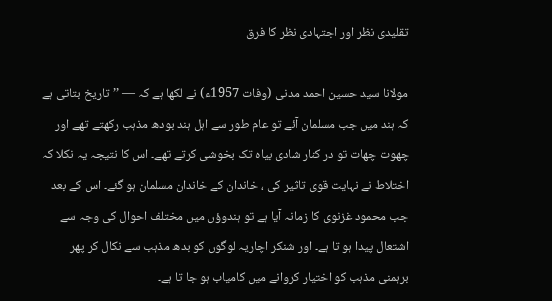تقلیدی نظر اور اجتہادی نظر کا فرق

مولانا سید حسین احمد مدنی (وفات 1957ء) نے لکھا ہے کہ — ’’تاریخ بتاتی ہے کہ ہند میں جب مسلمان آئے تو عام طور سے اہل ہند بودھ مذہب رکھتے تھے اور چھوت چھات تو در کنار شادی بیاہ تک بخوشی کرتے تھے۔ اس کا نتیجہ یہ نکلا کہ اختلاط نے نہایت قوی تاثیر کی ، خاندان کے خاندان مسلمان ہو گئے۔ اس کے بعد جب محمود غزنوی کا زمانہ آیا ہے تو ہندوؤں میں مختلف احوال کی وجہ سے اشتعال پیدا ہو تا ہے۔ اور شنکر اچاریہ لوگوں کو بدھ مذہب سے نکال کر پھر برہمنی مذہب کو اختیار کروانے میں کامیاب ہو جا تا ہے۔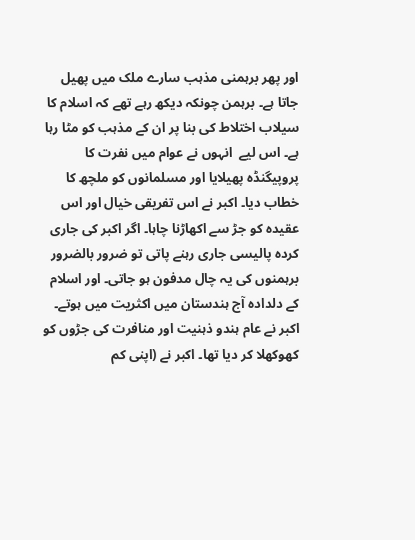اور پھر برہمنی مذہب سارے ملک میں پھیل جاتا ہے۔ برہمن چونکہ دیکھ رہے تھے کہ اسلام کا سیلاب اختلاط کی بنا پر ان کے مذہب کو مٹا رہا ہے۔ اس لیے  انہوں نے عوام میں نفرت کا پروپیگنڈہ پھیلایا اور مسلمانوں کو ملچھ کا خطاب دیا۔ اکبر نے اس تفریقی خیال اور اس عقیدہ کو جڑ سے اکھاڑنا چاہا۔ اگر اکبر کی جاری کردہ پالیسی جاری رہنے پاتی تو ضرور بالضرور برہمنوں کی یہ چال مدفون ہو جاتی۔ اور اسلام کے دلدادہ آج ہندستان میں اکثریت میں ہوتے۔ اکبر نے عام ہندو ذہنیت اور منافرت کی جڑوں کو کھوکھلا کر دیا تھا۔ اکبر نے (اپنی کم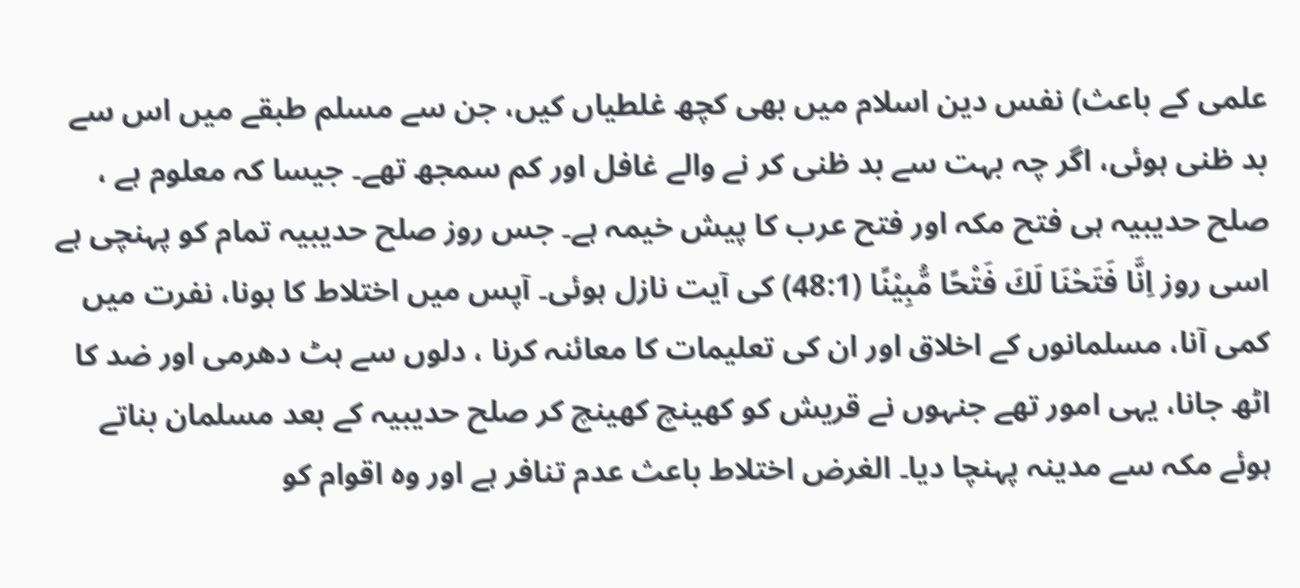علمی کے باعث) نفس دین اسلام میں بھی کچھ غلطیاں کیں، جن سے مسلم طبقے میں اس سے بد ظنی ہوئی، اگر چہ بہت سے بد ظنی کر نے والے غافل اور کم سمجھ تھے۔ جیسا کہ معلوم ہے ، صلح حدیبیہ ہی فتح مکہ اور فتح عرب کا پیش خیمہ ہے۔ جس روز صلح حدیبیہ تمام کو پہنچی ہے اسی روز اِنَّا فَتَحْنَا لَكَ فَتْحًا مُّبِيْنًا (48:1) کی آیت نازل ہوئی۔ آپس میں اختلاط کا ہونا، نفرت میں کمی آنا، مسلمانوں کے اخلاق اور ان کی تعلیمات کا معائنہ کرنا ، دلوں سے ہٹ دھرمی اور ضد کا اٹھ جانا، یہی امور تھے جنہوں نے قریش کو کھینچ کھینچ کر صلح حدیبیہ کے بعد مسلمان بناتے ہوئے مکہ سے مدینہ پہنچا دیا۔ الغرض اختلاط باعث عدم تنافر ہے اور وہ اقوام کو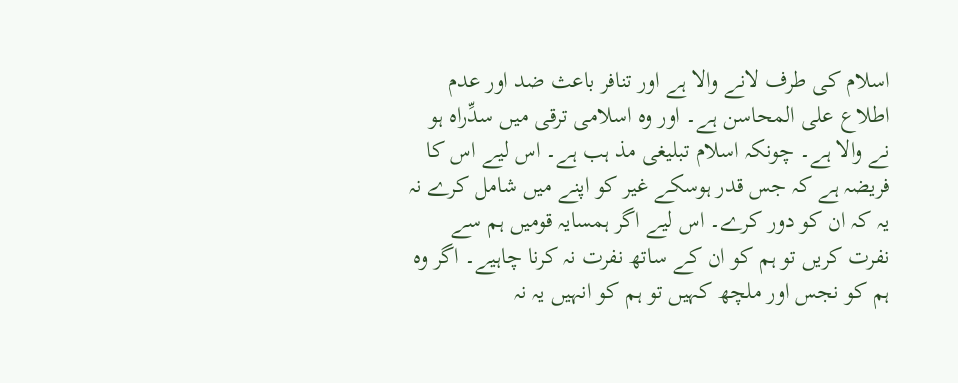اسلام کی طرف لانے والا ہے اور تنافر باعث ضد اور عدم اطلاع علی المحاسن ہے۔ اور وہ اسلامی ترقی میں سدِّراہ ہو نے والا ہے۔ چونکہ اسلام تبلیغی مذ ہب ہے۔ اس لیے اس کا فریضہ ہے کہ جس قدر ہوسکے غیر کو اپنے میں شامل کرے نہ یہ کہ ان کو دور کرے۔ اس لیے اگر ہمسایہ قومیں ہم سے نفرت کریں تو ہم کو ان کے ساتھ نفرت نہ کرنا چاہیے۔ اگر وہ ہم کو نجس اور ملچھ کہیں تو ہم کو انہیں یہ نہ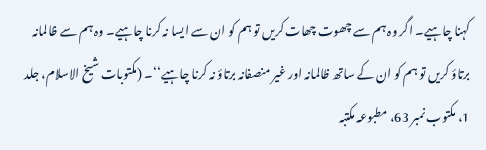کہنا چاہیے۔ اگر وہ ہم سے چھوت چھات کریں تو ہم کو ان سے ایسا نہ کرنا چاہیے۔ وہ ہم سے ظالمانہ برتاؤ کریں تو ہم کو ان کے ساتھ ظالمانہ اور غیر منصفانہ برتاؤ نہ کرنا چاہیے‘‘۔ (مکتوبات شیخ الاسلام، جلد 1، مکتوب نمبر 63، مطبوعہ مکتبہ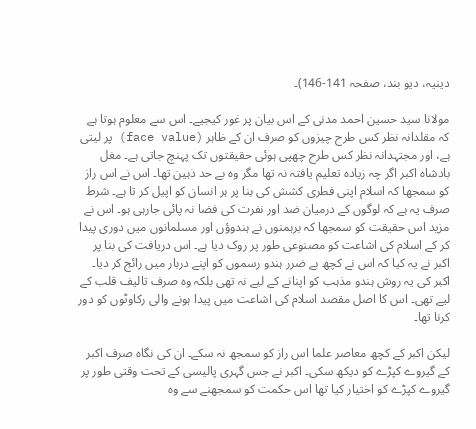دینیہ، دیو بند، صفحہ 141-146)۔

مولانا سید حسین احمد مدنی کے اس بیان پر غور کیجیے۔ اس سے معلوم ہوتا ہے کہ مقلدانہ نظر کس طرح چیزوں کو صرف ان کے ظاہر (face value) پر لیتی ہے، اور مجتہدانہ نظر کس طرح چھپی ہوئی حقیقتوں تک پہنچ جاتی ہے۔ مغل بادشاہ اکبر اگر چہ زیادہ تعلیم یافتہ نہ تھا مگر وہ بے حد ذہین تھا۔ اس نے اس راز کو سمجھا کہ اسلام اپنی فطری کشش کی بنا پر ہر انسان کو اپیل کر تا ہے۔ شرط صرف یہ ہے کہ لوگوں کے درمیان ضد اور نفرت کی فضا نہ پائی جارہی ہو۔ اس نے مزید اس حقیقت کو سمجھا کہ برہمنوں نے ہندوؤں اور مسلمانوں میں دوری پیدا کر کے اسلام کی اشاعت کو مصنوعی طور پر روک دیا ہے۔ اس دریافت کی بنا پر اکبر نے یہ کیا کہ اس نے کچھ بے ضرر ہندو رسموں کو اپنے دربار میں رائج کر دیا۔ اکبر کی یہ روش ہندو مذہب کو اپنانے کے لیے نہ تھی بلکہ وہ صرف تالیف قلب کے لیے تھی۔ اس کا اصل مقصد اسلام کی اشاعت میں پیدا ہونے والی رکاوٹوں کو دور کرنا تھا۔

لیکن اکبر کے کچھ معاصر علما اس راز کو سمجھ نہ سکے۔ ان کی نگاہ صرف اکبر کے گیروے کپڑے کو دیکھ سکی۔ اکبر نے جس گہری پالیسی کے تحت وقتی طور پر گیروے کپڑے کو اختیار کیا تھا اس حکمت کو سمجھنے سے وہ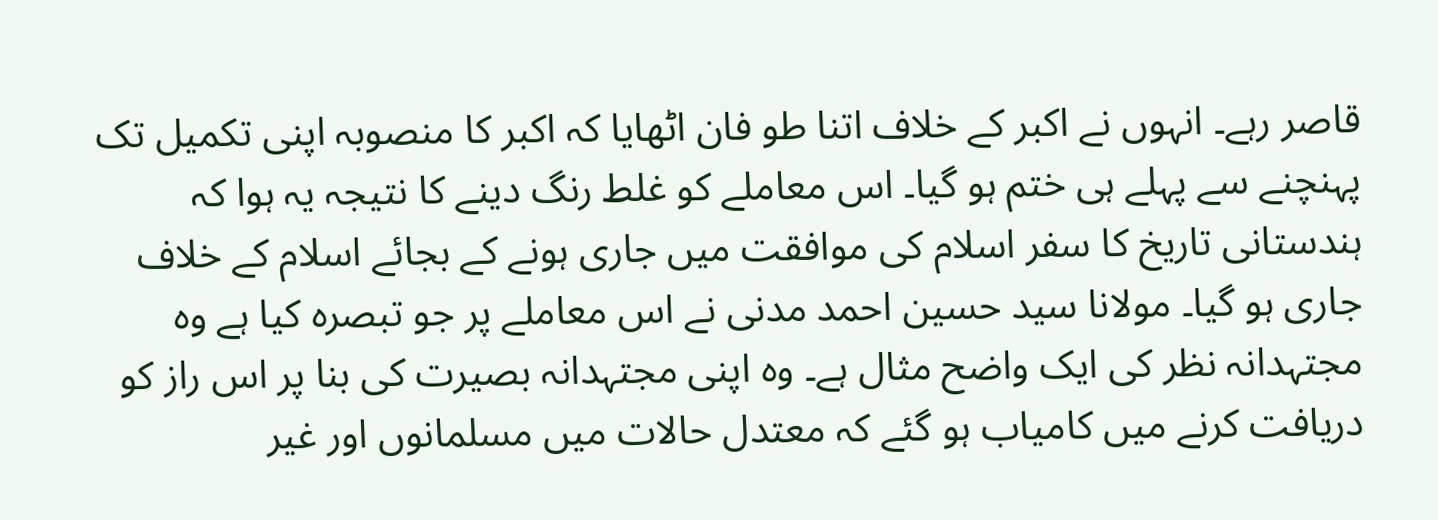قاصر رہے۔ انہوں نے اکبر کے خلاف اتنا طو فان اٹھایا کہ اکبر کا منصوبہ اپنی تکمیل تک پہنچنے سے پہلے ہی ختم ہو گیا۔ اس معاملے کو غلط رنگ دینے کا نتیجہ یہ ہوا کہ ہندستانی تاریخ کا سفر اسلام کی موافقت میں جاری ہونے کے بجائے اسلام کے خلاف جاری ہو گیا۔ مولانا سید حسین احمد مدنی نے اس معاملے پر جو تبصرہ کیا ہے وہ مجتہدانہ نظر کی ایک واضح مثال ہے۔ وہ اپنی مجتہدانہ بصیرت کی بنا پر اس راز کو دریافت کرنے میں کامیاب ہو گئے کہ معتدل حالات میں مسلمانوں اور غیر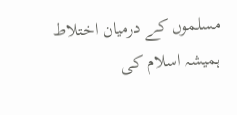مسلموں کے درمیان اختلاط ہمیشہ اسلام کی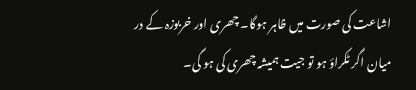اشاعت کی صورت میں ظاہر ہوگا۔ چھری اور خربوزہ کے در میان اگر ٹکراؤ ہو تو جیت ہمیشہ چھری کی ہو گی۔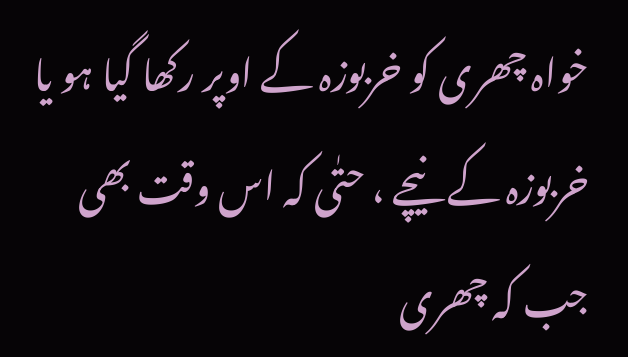خواہ چھری کو خربوزہ کے اوپر رکھا گیا ہو یا خربوزہ کے نیچے ، حتٰی کہ اس وقت بھی جب کہ چھری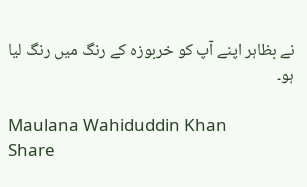نے بظاہر اپنے آپ کو خربوزہ کے رنگ میں رنگ لیا ہو۔

Maulana Wahiduddin Khan
Share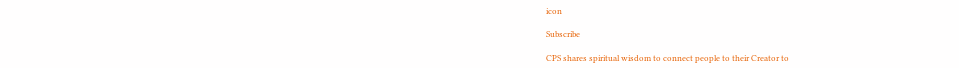icon

Subscribe

CPS shares spiritual wisdom to connect people to their Creator to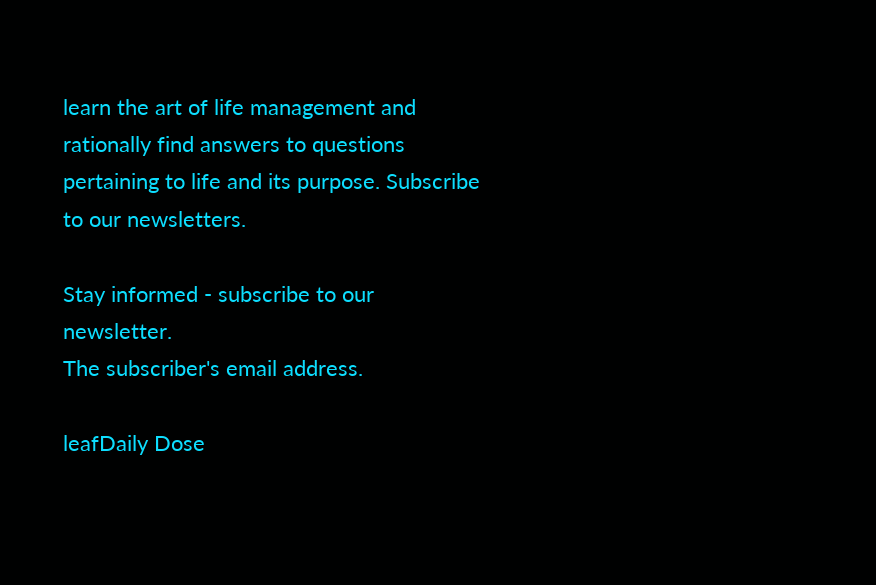learn the art of life management and rationally find answers to questions pertaining to life and its purpose. Subscribe to our newsletters.

Stay informed - subscribe to our newsletter.
The subscriber's email address.

leafDaily Dose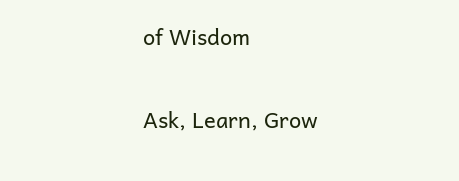of Wisdom

Ask, Learn, Grow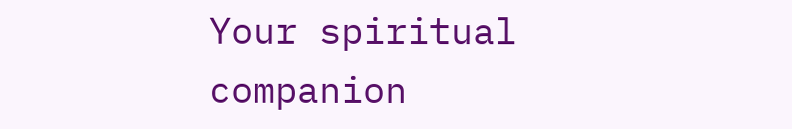Your spiritual companion